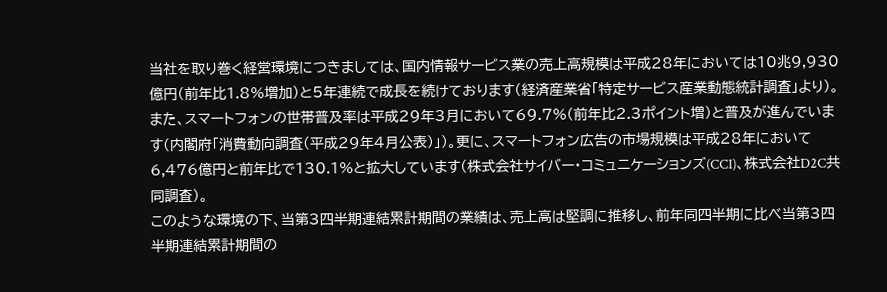当社を取り巻く経営環境につきましては、国内情報サービス業の売上高規模は平成28年においては10兆9,930億円(前年比1.8%増加)と5年連続で成長を続けております(経済産業省「特定サービス産業動態統計調査」より)。また、スマートフォンの世帯普及率は平成29年3月において69.7%(前年比2.3ポイント増)と普及が進んでいます(内閣府「消費動向調査(平成29年4月公表)」)。更に、スマートフォン広告の市場規模は平成28年において6,476億円と前年比で130.1%と拡大しています(株式会社サイバー・コミュニケーションズ(CCI)、株式会社D2C共同調査)。
このような環境の下、当第3四半期連結累計期間の業績は、売上高は堅調に推移し、前年同四半期に比べ当第3四半期連結累計期間の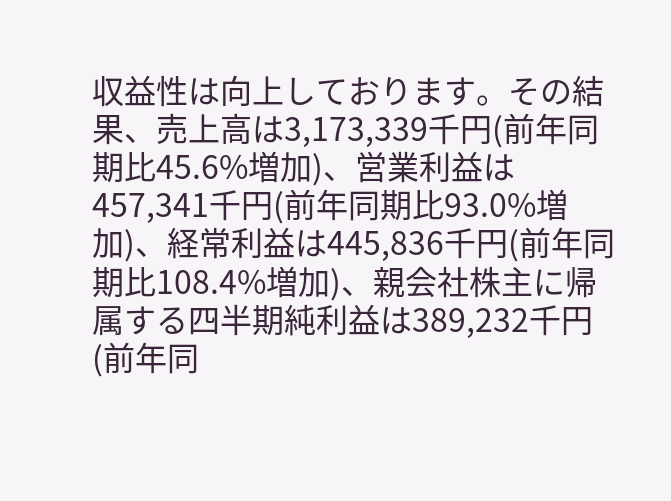収益性は向上しております。その結果、売上高は3,173,339千円(前年同期比45.6%増加)、営業利益は457,341千円(前年同期比93.0%増加)、経常利益は445,836千円(前年同期比108.4%増加)、親会社株主に帰属する四半期純利益は389,232千円(前年同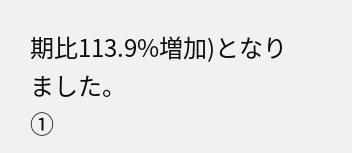期比113.9%増加)となりました。
①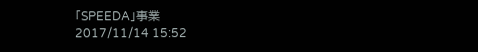「SPEEDA」事業
2017/11/14 15:52